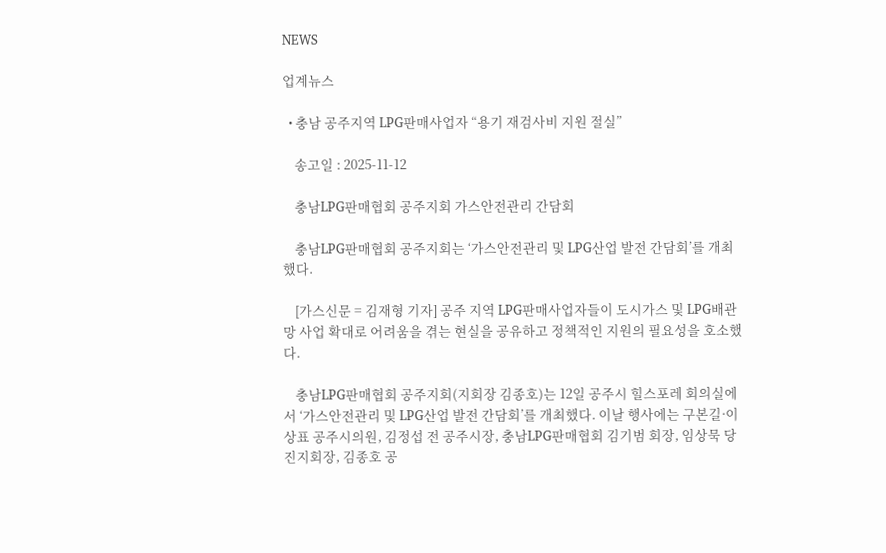NEWS

업계뉴스

  • 충남 공주지역 LPG판매사업자 “용기 재검사비 지원 절실”

    송고일 : 2025-11-12

    충남LPG판매협회 공주지회 가스안전관리 간담회

    충남LPG판매협회 공주지회는 ‘가스안전관리 및 LPG산업 발전 간담회’를 개최했다.

    [가스신문 = 김재형 기자] 공주 지역 LPG판매사업자들이 도시가스 및 LPG배관망 사업 확대로 어려움을 겪는 현실을 공유하고 정책적인 지원의 필요성을 호소했다.

    충남LPG판매협회 공주지회(지회장 김종호)는 12일 공주시 힐스포레 회의실에서 ‘가스안전관리 및 LPG산업 발전 간담회’를 개최했다. 이날 행사에는 구본길·이상표 공주시의원, 김정섭 전 공주시장, 충남LPG판매협회 김기범 회장, 임상묵 당진지회장, 김종호 공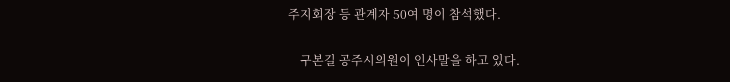주지회장 등 관계자 50여 명이 참석했다.

    구본길 공주시의원이 인사말을 하고 있다.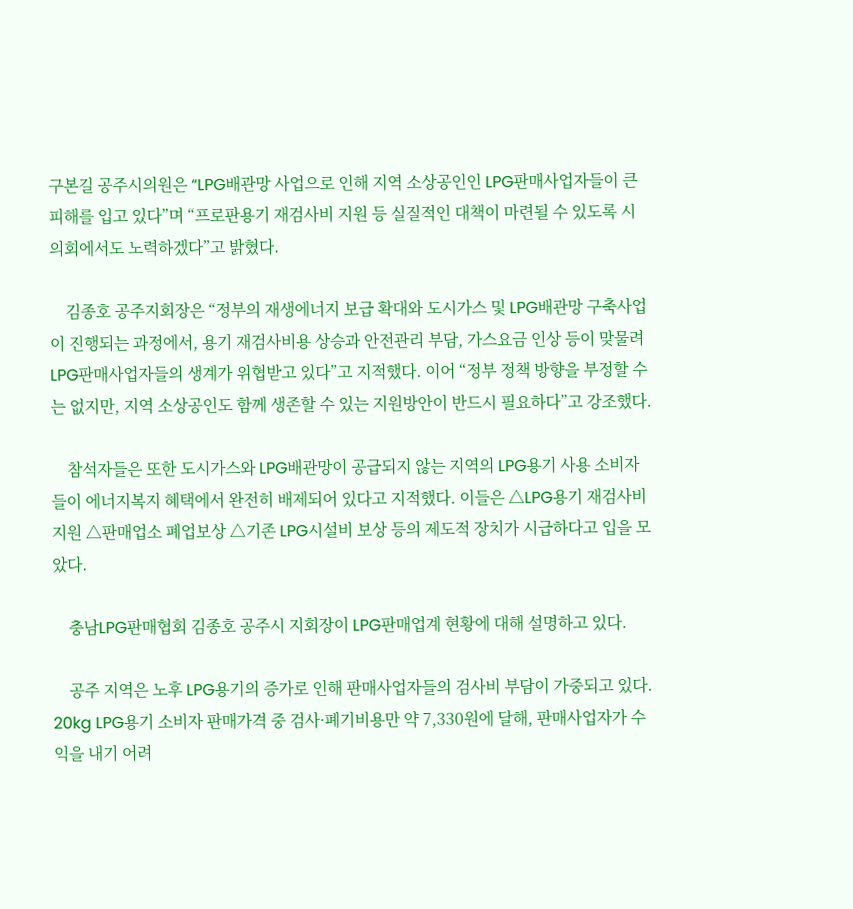구본길 공주시의원은 “LPG배관망 사업으로 인해 지역 소상공인인 LPG판매사업자들이 큰 피해를 입고 있다”며 “프로판용기 재검사비 지원 등 실질적인 대책이 마련될 수 있도록 시의회에서도 노력하겠다”고 밝혔다.

    김종호 공주지회장은 “정부의 재생에너지 보급 확대와 도시가스 및 LPG배관망 구축사업이 진행되는 과정에서, 용기 재검사비용 상승과 안전관리 부담, 가스요금 인상 등이 맞물려 LPG판매사업자들의 생계가 위협받고 있다”고 지적했다. 이어 “정부 정책 방향을 부정할 수는 없지만, 지역 소상공인도 함께 생존할 수 있는 지원방안이 반드시 필요하다”고 강조했다.

    참석자들은 또한 도시가스와 LPG배관망이 공급되지 않는 지역의 LPG용기 사용 소비자들이 에너지복지 혜택에서 완전히 배제되어 있다고 지적했다. 이들은 △LPG용기 재검사비 지원 △판매업소 폐업보상 △기존 LPG시설비 보상 등의 제도적 장치가 시급하다고 입을 모았다.

    충남LPG판매협회 김종호 공주시 지회장이 LPG판매업계 현황에 대해 설명하고 있다.

    공주 지역은 노후 LPG용기의 증가로 인해 판매사업자들의 검사비 부담이 가중되고 있다. 20kg LPG용기 소비자 판매가격 중 검사·폐기비용만 약 7,330원에 달해, 판매사업자가 수익을 내기 어려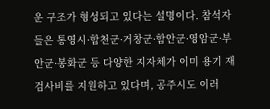운 구조가 형성되고 있다는 설명이다. 참석자들은 통영시·합천군·거창군·함안군·영암군·부안군·봉화군 등 다양한 지자체가 이미 용기 재검사비를 지원하고 있다며, 공주시도 이러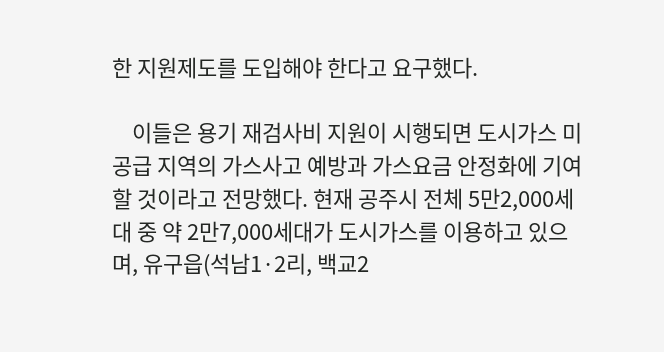한 지원제도를 도입해야 한다고 요구했다.

    이들은 용기 재검사비 지원이 시행되면 도시가스 미공급 지역의 가스사고 예방과 가스요금 안정화에 기여할 것이라고 전망했다. 현재 공주시 전체 5만2,000세대 중 약 2만7,000세대가 도시가스를 이용하고 있으며, 유구읍(석남1·2리, 백교2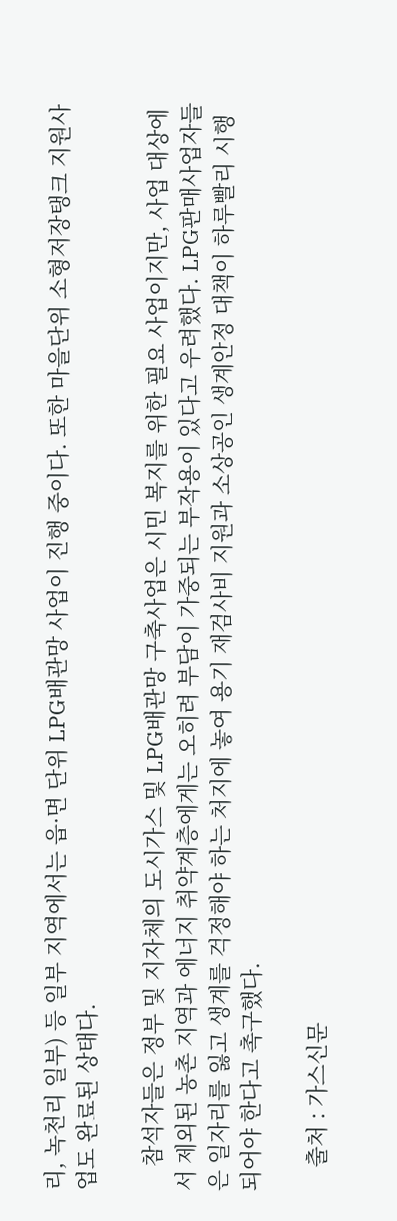리, 녹천리 일부) 등 일부 지역에서는 읍·면 단위 LPG배관망 사업이 진행 중이다. 또한 마을단위 소형저장탱크 지원사업도 완료된 상태다.

    참석자들은 정부 및 지자체의 도시가스 및 LPG배관망 구축사업은 시민 복지를 위한 필요 사업이지만, 사업 대상에서 제외된 농촌 지역과 에너지 취약계층에게는 오히려 부담이 가중되는 부작용이 있다고 우려했다. LPG판매사업자들은 일자리를 잃고 생계를 걱정해야 하는 처지에 놓여 용기 재검사비 지원과 소상공인 생계안정 대책이 하루빨리 시행되어야 한다고 촉구했다.

    출처 : 가스신문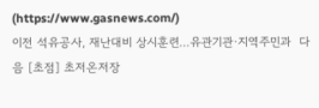(https://www.gasnews.com/)
이전 석유공사, 재난대비 상시훈련…유관기관·지역주민과  다음 [초점] 초저온저장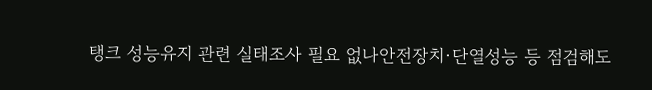탱크 성능유지 관련 실태조사 필요 없나안전장치·단열성능 등 점검해도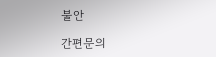불안

간편문의